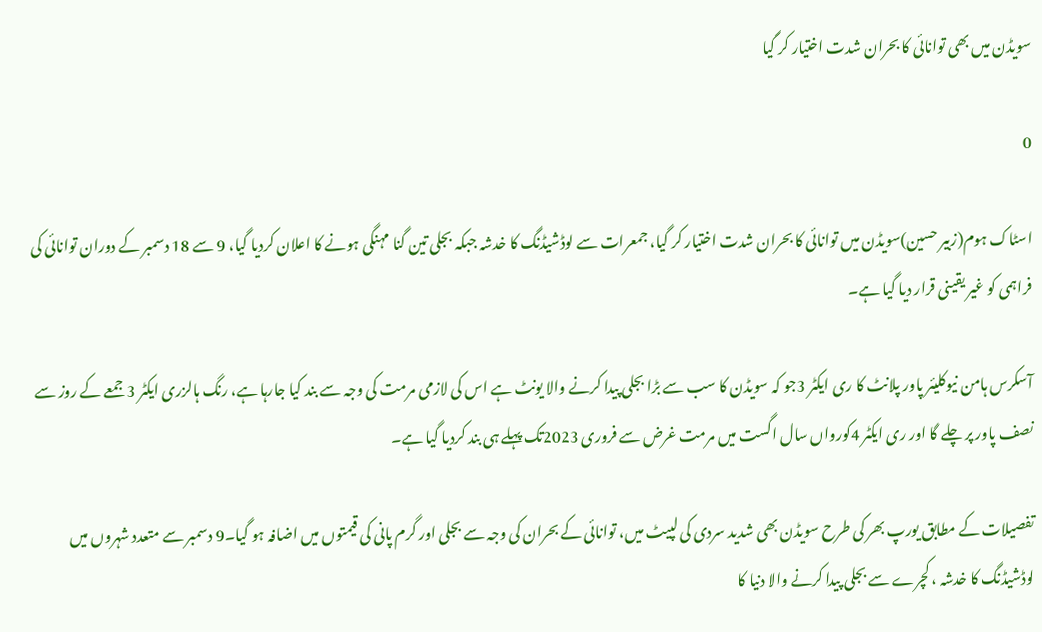سویڈن میں بھی توانائی کا بحران شدت اختیار کر گیا

0

اسٹاک ہوم(زبیر حسین)سویڈن میں توانائی کا بحران شدت اختیار کر گیا، جمعرات سے لوڈشیڈنگ کا خدشہ جبکہ بجلی تین گنا مہنگی ہونے کا اعلان کردیا گیا، 9 سے 18 دسمبر کے دوران توانائی کی فراہمی کو غیر یقینی قرار دیا گیا ہے۔

آسکرس ہامن نیوکلیئر پاور پلانٹ کا ری ایکٹر 3جو کہ سویڈن کا سب سے بڑا بجلی پیدا کرنے والا یونٹ ہے اس کی لازمی مرمت کی وجہ سے بند کیا جارہا ہے، رنگ ہالزری ایکٹر 3 جمعے کے روز سے نصف پاور پر چلے گا اور ری ایکٹر 4کورواں سال اگست میں مرمت غرض سے فروری 2023تک پہلے ہی بند کردیا گیا ہے۔

تفصیلات کے مطابق یورپ بھر کی طرح سویڈن بھی شدید سردی کی لپیٹ میں، توانائی کے بحران کی وجہ سے بجلی اور گرم پانی کی قیمتوں میں اضافہ ہو گیا۔9 دسمبر سے متعدد شہروں میں لوڈشیڈنگ کا خدشہ ، کچرے سے بجلی پیدا کرنے والا دنیا کا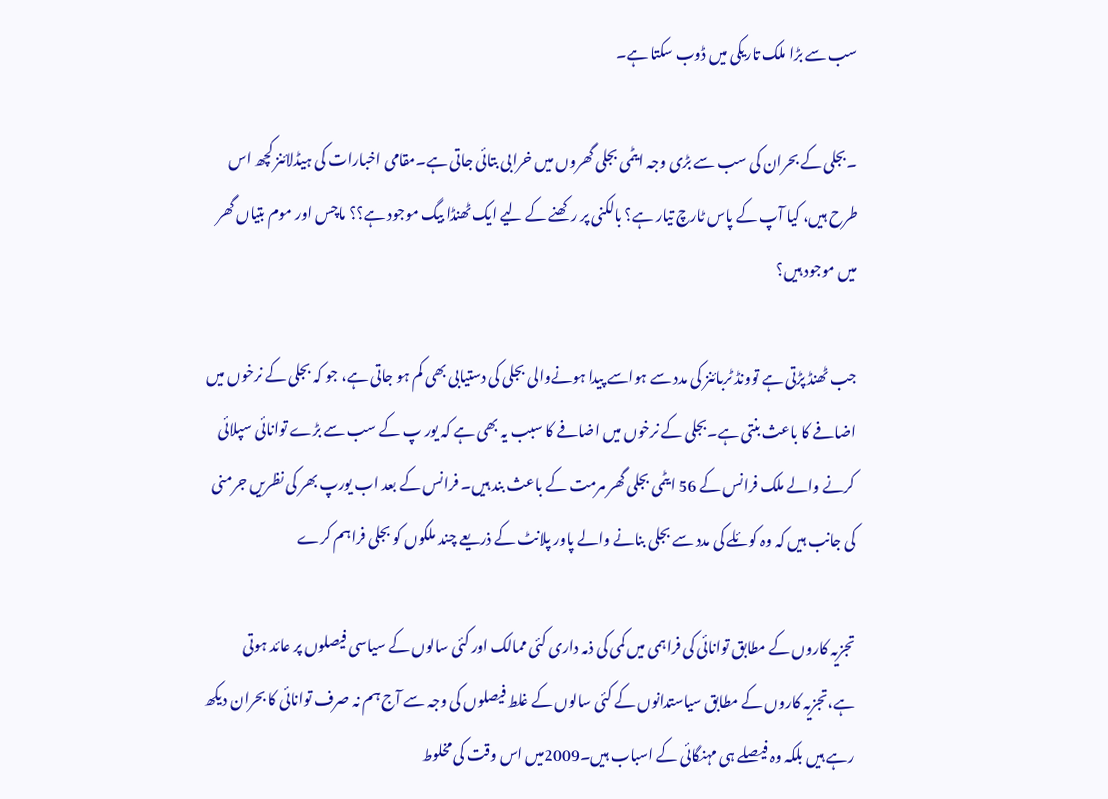سب سے بڑا ملک تاریکی میں ڈوب سکتا ہے۔

۔بجلی کے بحران کی سب سے بڑی وجہ ایٹمی بجلی گھروں میں خرابی بتائی جاتی ہے۔مقامی اخبارات کی ہیڈلائنز کچھ اس طرح ہیں، کیا آپ کے پاس ٹارچ تیار ہے؟ بالکنی پر رکھنے کے لیے ایک ٹھنڈا بیگ موجود ہے؟؟ ماچس اور موم بتیاں گھر میں موجود ہیں؟

جب ٹھنڈ پڑتی ہے توونڈ ٹربائنز کی مدد سے ہواسے پیدا ہونےوالی بجلی کی دستیابی بھی کم ہو جاتی ہے، جو کہ بجلی کے نرخوں میں اضافے کا باعث بنتی ہے۔بجلی کے نرخوں میں اضافے کا سبب یہ بھی ہے کہ یور پ کے سب سے بڑے توانائی سپلائی کرنے والے ملک فرانس کے 56 ایٹمی بجلی گھر مرمت کے باعث بند ہیں۔ فرانس کے بعد اب یورپ بھر کی نظریں جرمنی کی جانب ہیں کہ وہ کوئلے کی مدد سے بجلی بنانے والے پاور پلانٹ کے ذریعے چند ملکوں کو بجلی فراہم کرے

تجزیہ کاروں کے مطابق توانائی کی فراہمی میں کمی کی ذمہ داری کئی ممالک اور کئی سالوں کے سیاسی فیصلوں پر عائد ہوتی ہے،تجزیہ کاروں کے مطابق سیاستدانوں کے کئی سالوں کے غلط فیصلوں کی وجہ سے آج ہم نہ صرف توانائی کا بحران دیکھ رہے ہیں بلکہ وہ فیصلے ہی مہنگائی کے اسباب ہیں۔2009میں اس وقت کی مخلوط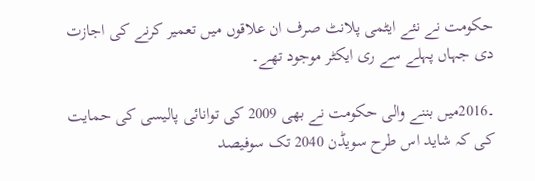حکومت نے نئے ایٹمی پلانٹ صرف ان علاقوں میں تعمیر کرنے کی اجازت دی جہاں پہلے سے ری ایکٹر موجود تھے۔

۔2016میں بننے والی حکومت نے بھی 2009 کی توانائی پالیسی کی حمایت کی کہ شاید اس طرح سویڈن 2040 تک سوفیصد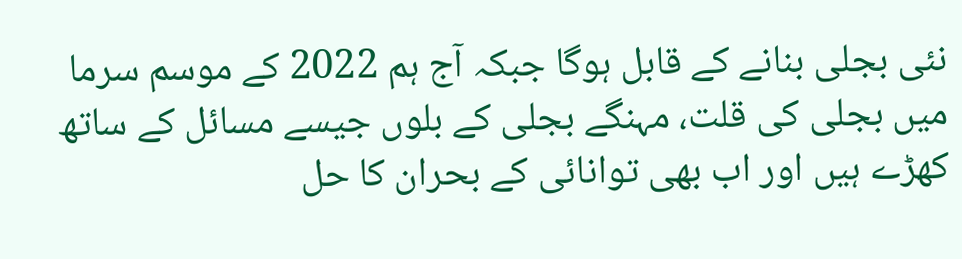نئی بجلی بنانے کے قابل ہوگا جبکہ آج ہم 2022 کے موسم سرما میں بجلی کی قلت، مہنگے بجلی کے بلوں جیسے مسائل کے ساتھ کھڑے ہیں اور اب بھی توانائی کے بحران کا حل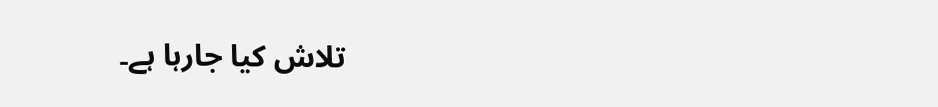تلاش کیا جارہا ہے۔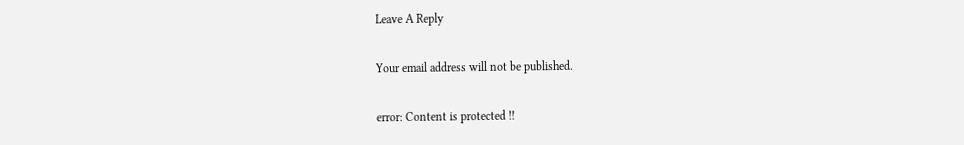Leave A Reply

Your email address will not be published.

error: Content is protected !!